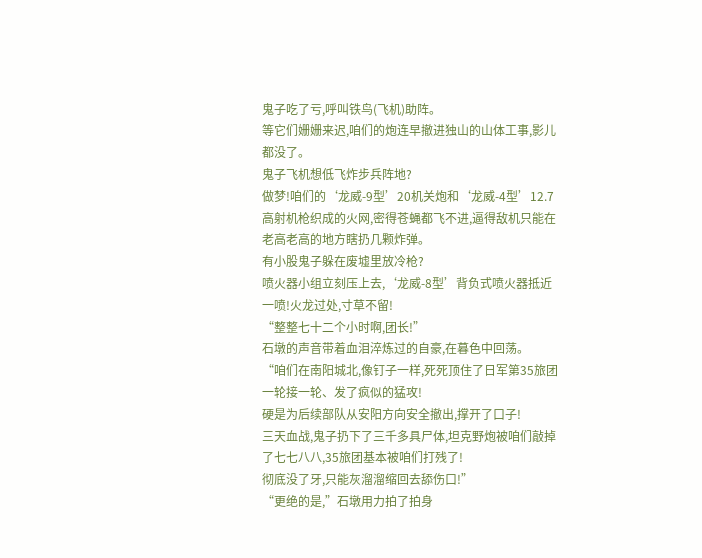鬼子吃了亏,呼叫铁鸟(飞机)助阵。
等它们姗姗来迟,咱们的炮连早撤进独山的山体工事,影儿都没了。
鬼子飞机想低飞炸步兵阵地?
做梦!咱们的‘龙威-9型’20机关炮和‘龙威-4型’12.7高射机枪织成的火网,密得苍蝇都飞不进,逼得敌机只能在老高老高的地方瞎扔几颗炸弹。
有小股鬼子躲在废墟里放冷枪?
喷火器小组立刻压上去,‘龙威-8型’背负式喷火器抵近一喷!火龙过处,寸草不留!
“整整七十二个小时啊,团长!”
石墩的声音带着血泪淬炼过的自豪,在暮色中回荡。
“咱们在南阳城北,像钉子一样,死死顶住了日军第35旅团一轮接一轮、发了疯似的猛攻!
硬是为后续部队从安阳方向安全撤出,撑开了口子!
三天血战,鬼子扔下了三千多具尸体,坦克野炮被咱们敲掉了七七八八,35旅团基本被咱们打残了!
彻底没了牙,只能灰溜溜缩回去舔伤口!”
“更绝的是,”石墩用力拍了拍身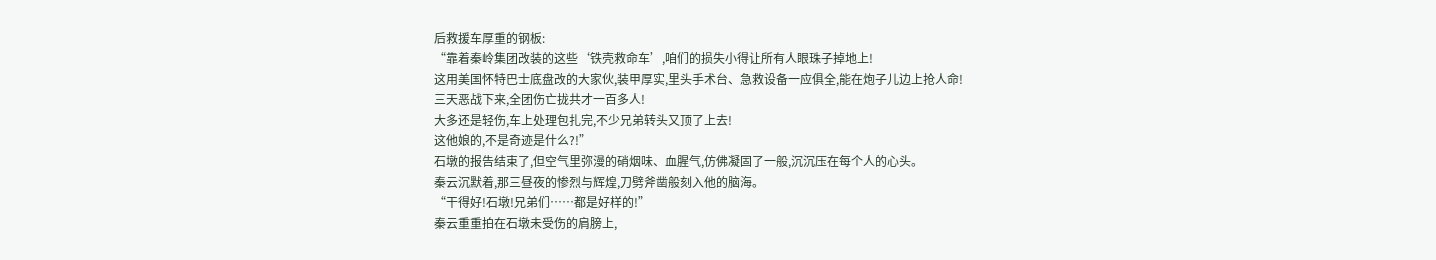后救援车厚重的钢板:
“靠着秦岭集团改装的这些‘铁壳救命车’,咱们的损失小得让所有人眼珠子掉地上!
这用美国怀特巴士底盘改的大家伙,装甲厚实,里头手术台、急救设备一应俱全,能在炮子儿边上抢人命!
三天恶战下来,全团伤亡拢共才一百多人!
大多还是轻伤,车上处理包扎完,不少兄弟转头又顶了上去!
这他娘的,不是奇迹是什么?!”
石墩的报告结束了,但空气里弥漫的硝烟味、血腥气,仿佛凝固了一般,沉沉压在每个人的心头。
秦云沉默着,那三昼夜的惨烈与辉煌,刀劈斧凿般刻入他的脑海。
“干得好!石墩!兄弟们……都是好样的!”
秦云重重拍在石墩未受伤的肩膀上,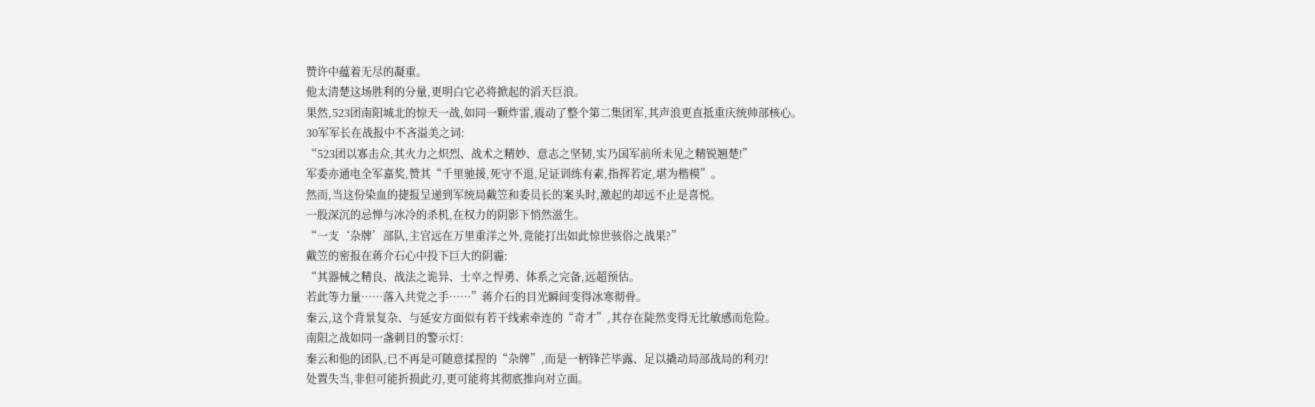赞许中蕴着无尽的凝重。
他太清楚这场胜利的分量,更明白它必将掀起的滔天巨浪。
果然,523团南阳城北的惊天一战,如同一颗炸雷,震动了整个第二集团军,其声浪更直抵重庆统帅部核心。
30军军长在战报中不吝溢美之词:
“523团以寡击众,其火力之炽烈、战术之精妙、意志之坚韧,实乃国军前所未见之精锐翘楚!”
军委亦通电全军嘉奖,赞其“千里驰援,死守不退,足证训练有素,指挥若定,堪为楷模”。
然而,当这份染血的捷报呈递到军统局戴笠和委员长的案头时,激起的却远不止是喜悦。
一股深沉的忌惮与冰冷的杀机,在权力的阴影下悄然滋生。
“一支‘杂牌’部队,主官远在万里重洋之外,竟能打出如此惊世骇俗之战果?”
戴笠的密报在蒋介石心中投下巨大的阴霾:
“其器械之精良、战法之诡异、士卒之悍勇、体系之完备,远超预估。
若此等力量……落入共党之手……”蒋介石的目光瞬间变得冰寒彻骨。
秦云,这个背景复杂、与延安方面似有若干线索牵连的“奇才”,其存在陡然变得无比敏感而危险。
南阳之战如同一盏刺目的警示灯:
秦云和他的团队,已不再是可随意揉捏的“杂牌”,而是一柄锋芒毕露、足以撬动局部战局的利刃!
处置失当,非但可能折损此刃,更可能将其彻底推向对立面。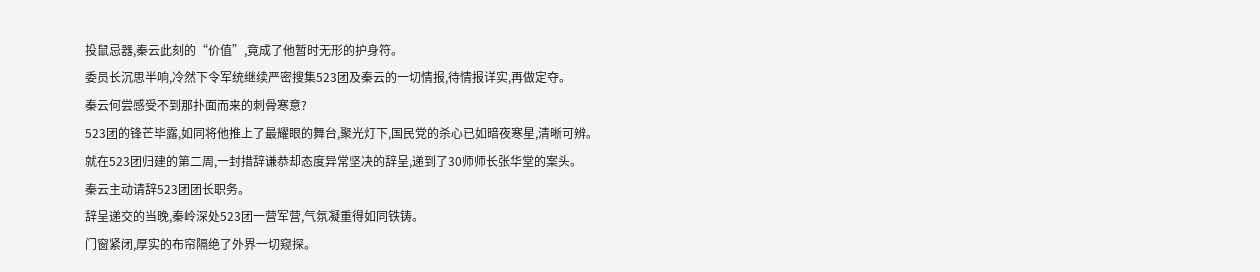投鼠忌器,秦云此刻的“价值”,竟成了他暂时无形的护身符。
委员长沉思半响,冷然下令军统继续严密搜集523团及秦云的一切情报,待情报详实,再做定夺。
秦云何尝感受不到那扑面而来的刺骨寒意?
523团的锋芒毕露,如同将他推上了最耀眼的舞台,聚光灯下,国民党的杀心已如暗夜寒星,清晰可辨。
就在523团归建的第二周,一封措辞谦恭却态度异常坚决的辞呈,递到了30师师长张华堂的案头。
秦云主动请辞523团团长职务。
辞呈递交的当晚,秦岭深处523团一营军营,气氛凝重得如同铁铸。
门窗紧闭,厚实的布帘隔绝了外界一切窥探。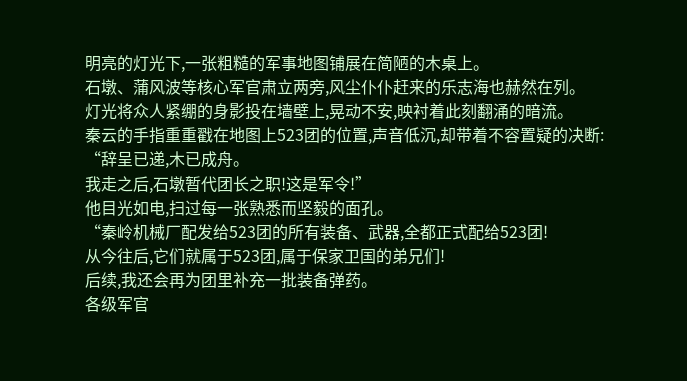明亮的灯光下,一张粗糙的军事地图铺展在简陋的木桌上。
石墩、蒲风波等核心军官肃立两旁,风尘仆仆赶来的乐志海也赫然在列。
灯光将众人紧绷的身影投在墙壁上,晃动不安,映衬着此刻翻涌的暗流。
秦云的手指重重戳在地图上523团的位置,声音低沉,却带着不容置疑的决断:
“辞呈已递,木已成舟。
我走之后,石墩暂代团长之职!这是军令!”
他目光如电,扫过每一张熟悉而坚毅的面孔。
“秦岭机械厂配发给523团的所有装备、武器,全都正式配给523团!
从今往后,它们就属于523团,属于保家卫国的弟兄们!
后续,我还会再为团里补充一批装备弹药。
各级军官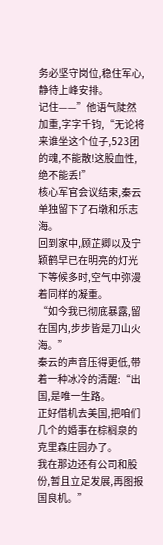务必坚守岗位,稳住军心,静待上峰安排。
记住——”他语气陡然加重,字字千钧,“无论将来谁坐这个位子,523团的魂,不能散!这股血性,绝不能丢!”
核心军官会议结束,秦云单独留下了石墩和乐志海。
回到家中,顾芷卿以及宁颖鹤早已在明亮的灯光下等候多时,空气中弥漫着同样的凝重。
“如今我已彻底暴露,留在国内,步步皆是刀山火海。”
秦云的声音压得更低,带着一种冰冷的清醒:“出国,是唯一生路。
正好借机去美国,把咱们几个的婚事在棕榈泉的克里森庄园办了。
我在那边还有公司和股份,暂且立足发展,再图报国良机。”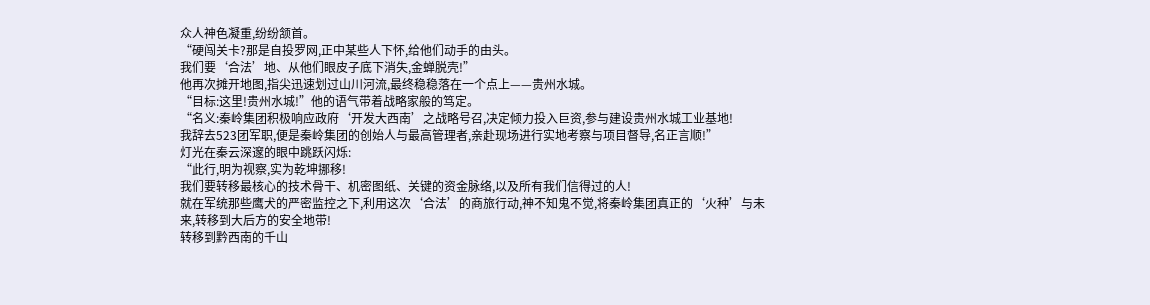众人神色凝重,纷纷颔首。
“硬闯关卡?那是自投罗网,正中某些人下怀,给他们动手的由头。
我们要‘合法’地、从他们眼皮子底下消失,金蝉脱壳!”
他再次摊开地图,指尖迅速划过山川河流,最终稳稳落在一个点上——贵州水城。
“目标:这里!贵州水城!”他的语气带着战略家般的笃定。
“名义:秦岭集团积极响应政府‘开发大西南’之战略号召,决定倾力投入巨资,参与建设贵州水城工业基地!
我辞去523团军职,便是秦岭集团的创始人与最高管理者,亲赴现场进行实地考察与项目督导,名正言顺!”
灯光在秦云深邃的眼中跳跃闪烁:
“此行,明为视察,实为乾坤挪移!
我们要转移最核心的技术骨干、机密图纸、关键的资金脉络,以及所有我们信得过的人!
就在军统那些鹰犬的严密监控之下,利用这次‘合法’的商旅行动,神不知鬼不觉,将秦岭集团真正的‘火种’与未来,转移到大后方的安全地带!
转移到黔西南的千山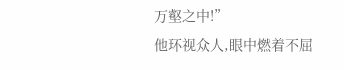万壑之中!”
他环视众人,眼中燃着不屈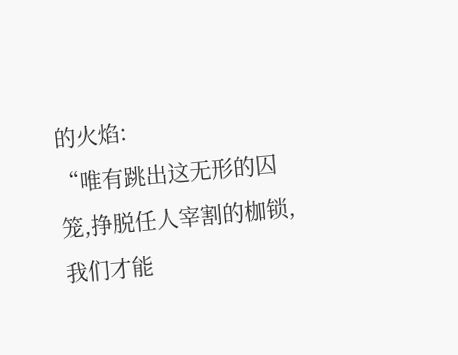的火焰:
“唯有跳出这无形的囚笼,挣脱任人宰割的枷锁,我们才能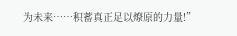为未来……积蓄真正足以燎原的力量!”